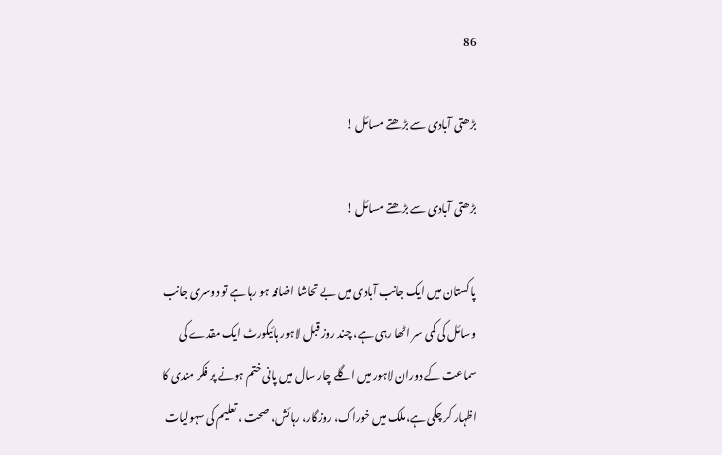86

بڑھتی آبادی سے بڑھتے مسائل !

بڑھتی آبادی سے بڑھتے مسائل !

پاکستان میں ایک جانب آبادی میں بے تحاشا اضافہ ہو رہا ہے تو دوسری جانب وسائل کی کمی سر اٹھا رہی ہے، چند روز قبل لاہور ہائیکورٹ ایک مقدے کی سماعت کے دوران لاہور میں اگلے چار سال میں پانی ختم ہونے پر فکر مندی کا اظہار کر چکی ہے،ملک میں خوراک، روزگار، رہائش، صحت ، تعلیم کی سہولیات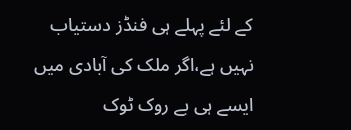کے لئے پہلے ہی فنڈز دستیاب نہیں ہے،اگر ملک کی آبادی میں ایسے ہی بے روک ٹوک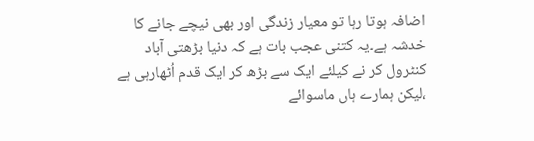اضافہ ہوتا رہا تو معیار زندگی اور بھی نیچے جانے کا خدشہ ہے۔یہ کتنی عجب بات ہے کہ دنیا بڑھتی آباد کنٹرول کر نے کیلئے ایک سے بڑھ کر ایک قدم اُٹھارہی ہے ،لیکن ہمارے ہاں ماسوائے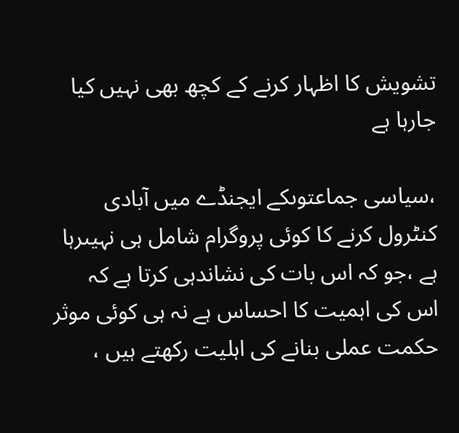تشویش کا اظہار کرنے کے کچھ بھی نہیں کیا جارہا ہے

،سیاسی جماعتوںکے ایجنڈے میں آبادی کنٹرول کرنے کا کوئی پروگرام شامل ہی نہیںرہا ہے ،جو کہ اس بات کی نشاندہی کرتا ہے کہ اس کی اہمیت کا احساس ہے نہ ہی کوئی موثر حکمت عملی بنانے کی اہلیت رکھتے ہیں ،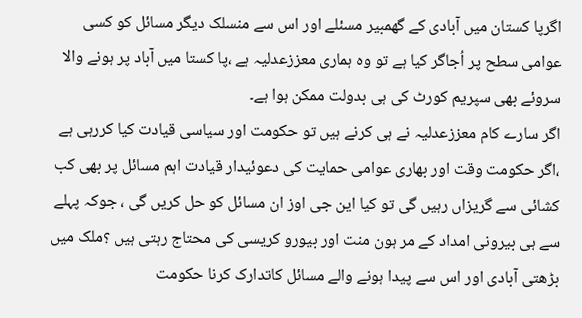اگرپا کستان میں آبادی کے گھمبیر مسئلے اور اس سے منسلک دیگر مسائل کو کسی عوامی سطح پر اُجاگر کیا ہے تو وہ ہماری معززعدلیہ ہے ،پا کستا میں آباد پر ہونے والا سروئے بھی سپریم کورٹ کی ہی بدولت ممکن ہوا ہے۔
اگر سارے کام معززعدلیہ نے ہی کرنے ہیں تو حکومت اور سیاسی قیادت کیا کررہی ہے ،اگر حکومت وقت اور بھاری عوامی حمایت کی دعوئیدار قیادت اہم مسائل پر بھی کب کشائی سے گریزاں رہیں گی تو کیا این جی اوز ان مسائل کو حل کریں گی ، جوکہ پہلے سے ہی بیرونی امداد کے مر ہون منت اور بیورو کریسی کی محتاج رہتی ہیں ؟ملک میں بڑھتی آبادی اور اس سے پیدا ہونے والے مسائل کاتدارک کرنا حکومت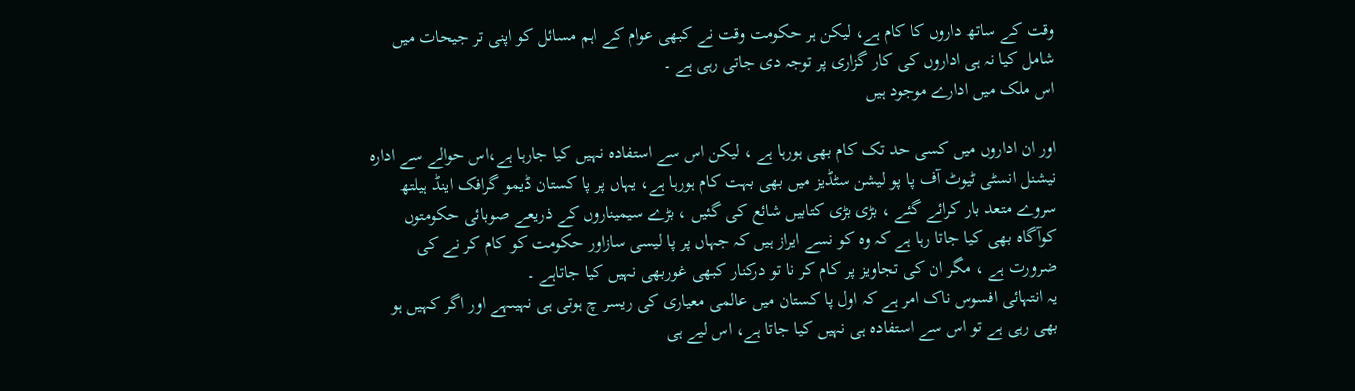وقت کے ساتھ داروں کا کام ہے، لیکن ہر حکومت وقت نے کبھی عوام کے اہم مسائل کو اپنی تر جیحات میں شامل کیا نہ ہی اداروں کی کار گزاری پر توجہ دی جاتی رہی ہے ۔
اس ملک میں ادارے موجود ہیں

اور ان اداروں میں کسی حد تک کام بھی ہورہا ہے ، لیکن اس سے استفادہ نہیں کیا جارہا ہے،اس حوالے سے ادارہ نیشنل انسٹی ٹیوٹ آف پا پو لیشن سٹڈیز میں بھی بہت کام ہورہا ہے، یہاں پر پا کستان ڈیمو گرافک اینڈ ہیلتھ سروے متعد بار کرائے گئے ، بڑی بڑی کتابیں شائع کی گئیں ، بڑے سیمیناروں کے ذریعے صوبائی حکومتوں کوآگاہ بھی کیا جاتا رہا ہے کہ وہ کو نسے ایراز ہیں کہ جہاں پر پا لیسی سازاور حکومت کو کام کر نے کی ضرورت ہے ، مگر ان کی تجاویز پر کام کر نا تو درکنار کبھی غوربھی نہیں کیا جاتاہے ۔
یہ انتہائی افسوس ناک امر ہے کہ اول پا کستان میں عالمی معیاری کی ریسر چ ہوتی ہی نہیںہے اور اگر کہیں ہو بھی رہی ہے تو اس سے استفادہ ہی نہیں کیا جاتا ہے، اس لیے ہی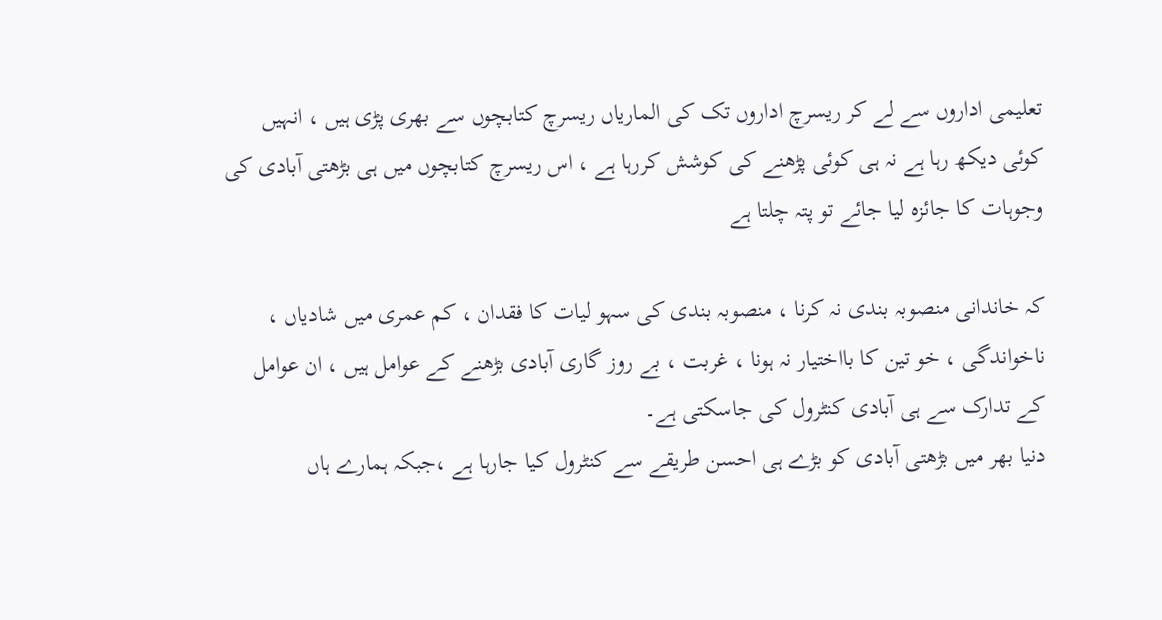تعلیمی اداروں سے لے کر ریسرچ اداروں تک کی الماریاں ریسرچ کتابچوں سے بھری پڑی ہیں ، انہیں کوئی دیکھ رہا ہے نہ ہی کوئی پڑھنے کی کوشش کررہا ہے ، اس ریسرچ کتابچوں میں ہی بڑھتی آبادی کی وجوہات کا جائزہ لیا جائے تو پتہ چلتا ہے

کہ خاندانی منصوبہ بندی نہ کرنا ، منصوبہ بندی کی سہو لیات کا فقدان ، کم عمری میں شادیاں ، ناخواندگی ، خو تین کا بااختیار نہ ہونا ، غربت ، بے روز گاری آبادی بڑھنے کے عوامل ہیں ، ان عوامل کے تدارک سے ہی آبادی کنٹرول کی جاسکتی ہے۔
دنیا بھر میں بڑھتی آبادی کو بڑے ہی احسن طریقے سے کنٹرول کیا جارہا ہے ،جبکہ ہمارے ہاں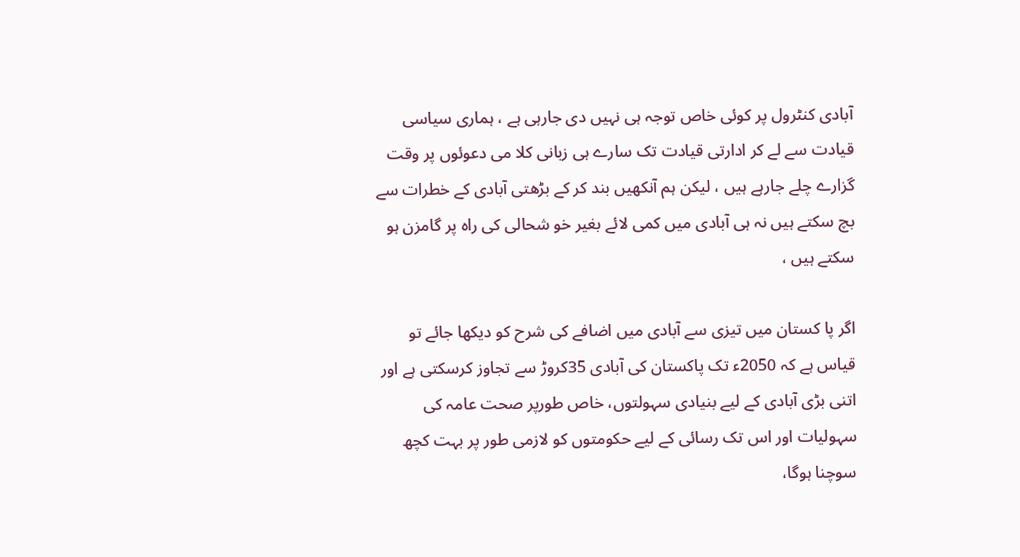آبادی کنٹرول پر کوئی خاص توجہ ہی نہیں دی جارہی ہے ، ہماری سیاسی قیادت سے لے کر ادارتی قیادت تک سارے ہی زبانی کلا می دعوئوں پر وقت گزارے چلے جارہے ہیں ، لیکن ہم آنکھیں بند کر کے بڑھتی آبادی کے خطرات سے بچ سکتے ہیں نہ ہی آبادی میں کمی لائے بغیر خو شحالی کی راہ پر گامزن ہو سکتے ہیں ،

اگر پا کستان میں تیزی سے آبادی میں اضافے کی شرح کو دیکھا جائے تو قیاس ہے کہ 2050ء تک پاکستان کی آبادی 35کروڑ سے تجاوز کرسکتی ہے اور اتنی بڑی آبادی کے لیے بنیادی سہولتوں، خاص طورپر صحت عامہ کی سہولیات اور اس تک رسائی کے لیے حکومتوں کو لازمی طور پر بہت کچھ سوچنا ہوگا،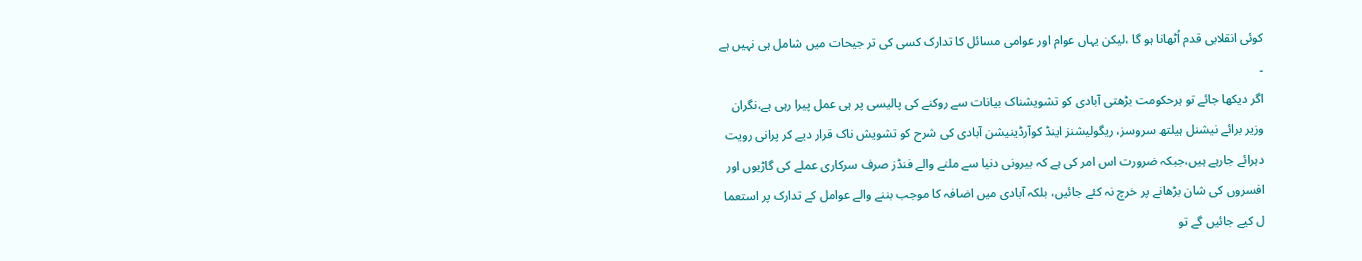کوئی انقلابی قدم اُٹھانا ہو گا ،لیکن یہاں عوام اور عوامی مسائل کا تدارک کسی کی تر جیحات میں شامل ہی نہیں ہے ۔
اگر دیکھا جائے تو ہرحکومت بڑھتی آبادی کو تشویشناک بیانات سے روکنے کی پالیسی پر ہی عمل پیرا رہی ہے،نگران وزیر برائے نیشنل ہیلتھ سروسز، ریگولیشنز اینڈ کوآرڈینیشن آبادی کی شرح کو تشویش ناک قرار دیے کر پرانی رویت دہرائے جارہے ہیں،جبکہ ضرورت اس امر کی ہے کہ بیرونی دنیا سے ملنے والے فنڈز صرف سرکاری عملے کی گاڑیوں اور افسروں کی شان بڑھانے پر خرچ نہ کئے جائیں، بلکہ آبادی میں اضافہ کا موجب بننے والے عوامل کے تدارک پر استعما ل کیے جائیں گے تو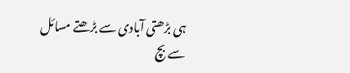ہی بڑھتی آبادی سے بڑھتے مسائل سے بچ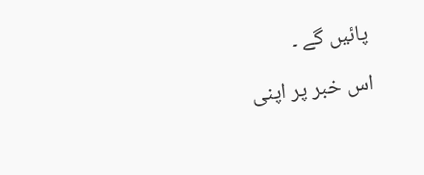پائیں گے ۔

اس خبر پر اپنی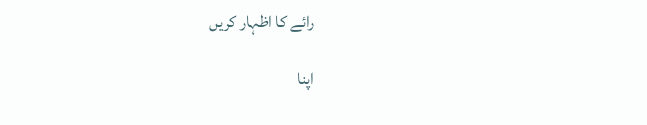رائے کا اظہار کریں

اپنا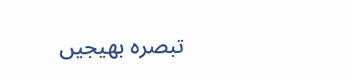تبصرہ بھیجیں